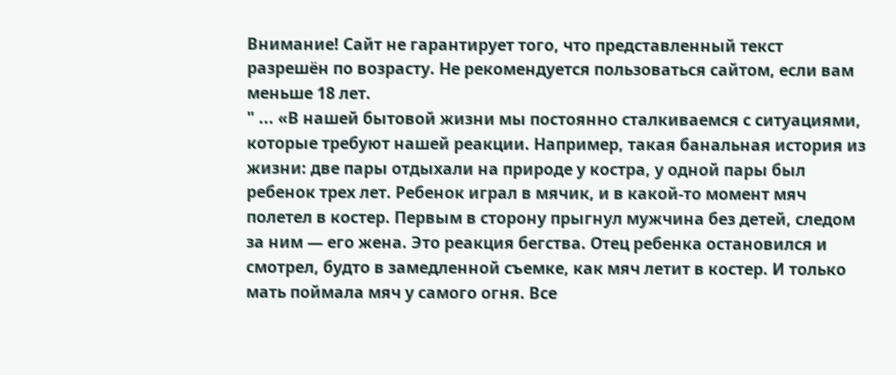Внимание! Сайт не гарантирует того, что представленный текст разрешён по возрасту. Не рекомендуется пользоваться сайтом, если вам меньше 18 лет.
" ... «В нашей бытовой жизни мы постоянно сталкиваемся с ситуациями, которые требуют нашей реакции. Например, такая банальная история из жизни: две пары отдыхали на природе у костра, у одной пары был ребенок трех лет. Ребенок играл в мячик, и в какой-то момент мяч полетел в костер. Первым в сторону прыгнул мужчина без детей, следом за ним — его жена. Это реакция бегства. Отец ребенка остановился и смотрел, будто в замедленной съемке, как мяч летит в костер. И только мать поймала мяч у самого огня. Все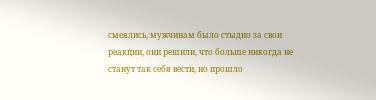смеялись, мужчинам было стыдно за свои реакции, они решили, что больше никогда не станут так себя вести, но прошло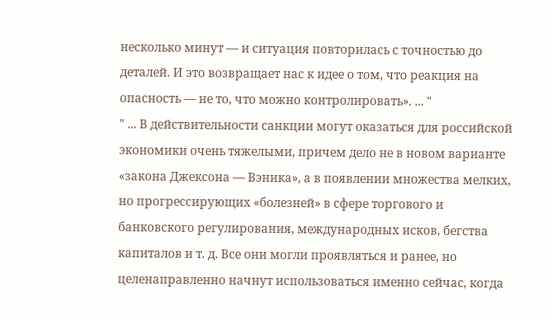несколько минут — и ситуация повторилась с точностью до деталей. И это возвращает нас к идее о том, что реакция на опасность — не то, что можно контролировать». ... "
" ... В действительности санкции могут оказаться для российской экономики очень тяжелыми, причем дело не в новом варианте «закона Джексона — Вэника», а в появлении множества мелких, но прогрессирующих «болезней» в сфере торгового и банковского регулирования, международных исков, бегства капиталов и т. д. Все они могли проявляться и ранее, но целенаправленно начнут использоваться именно сейчас, когда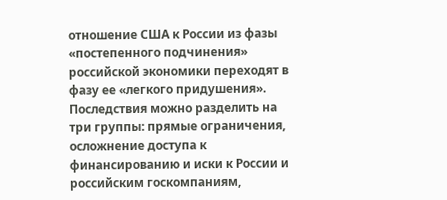отношение США к России из фазы «постепенного подчинения» российской экономики переходят в фазу ее «легкого придушения». Последствия можно разделить на три группы: прямые ограничения, осложнение доступа к финансированию и иски к России и российским госкомпаниям,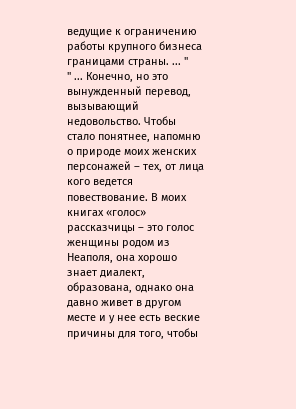ведущие к ограничению работы крупного бизнеса границами страны. ... "
" ... Конечно, но это вынужденный перевод, вызывающий недовольство. Чтобы стало понятнее, напомню о природе моих женских персонажей – тех, от лица кого ведется повествование. В моих книгах «голос» рассказчицы – это голос женщины родом из Неаполя, она хорошо знает диалект, образована, однако она давно живет в другом месте и у нее есть веские причины для того, чтобы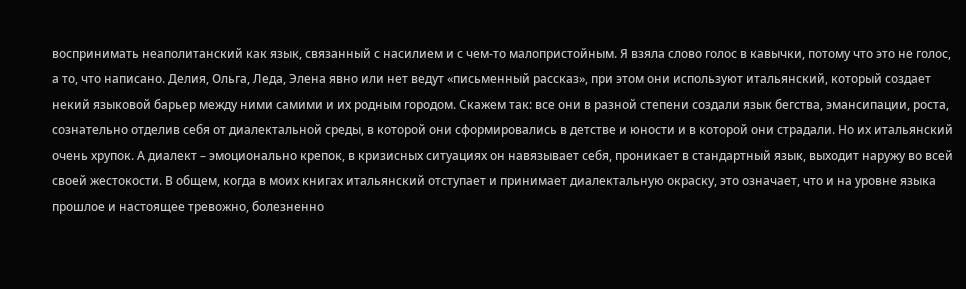воспринимать неаполитанский как язык, связанный с насилием и с чем-то малопристойным. Я взяла слово голос в кавычки, потому что это не голос, а то, что написано. Делия, Ольга, Леда, Элена явно или нет ведут «письменный рассказ», при этом они используют итальянский, который создает некий языковой барьер между ними самими и их родным городом. Скажем так: все они в разной степени создали язык бегства, эмансипации, роста, сознательно отделив себя от диалектальной среды, в которой они сформировались в детстве и юности и в которой они страдали. Но их итальянский очень хрупок. А диалект – эмоционально крепок, в кризисных ситуациях он навязывает себя, проникает в стандартный язык, выходит наружу во всей своей жестокости. В общем, когда в моих книгах итальянский отступает и принимает диалектальную окраску, это означает, что и на уровне языка прошлое и настоящее тревожно, болезненно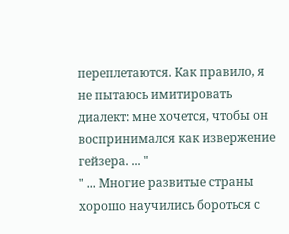переплетаются. Как правило, я не пытаюсь имитировать диалект: мне хочется, чтобы он воспринимался как извержение гейзера. ... "
" ... Многие развитые страны хорошо научились бороться с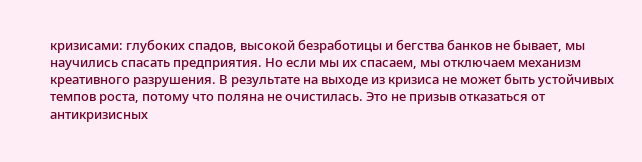кризисами: глубоких спадов, высокой безработицы и бегства банков не бывает, мы научились спасать предприятия. Но если мы их спасаем, мы отключаем механизм креативного разрушения. В результате на выходе из кризиса не может быть устойчивых темпов роста, потому что поляна не очистилась. Это не призыв отказаться от антикризисных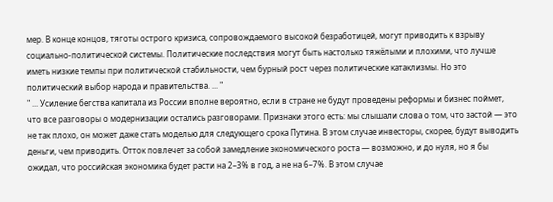мер. В конце концов, тяготы острого кризиса, сопровождаемого высокой безработицей, могут приводить к взрыву социально-политической системы. Политические последствия могут быть настолько тяжёлыми и плохими, что лучше иметь низкие темпы при политической стабильности, чем бурный рост через политические катаклизмы. Но это политический выбор народа и правительства. ... "
" ... Усиление бегства капитала из России вполне вероятно, если в стране не будут проведены реформы и бизнес поймет, что все разговоры о модернизации остались разговорами. Признаки этого есть: мы слышали слова о том, что застой — это не так плохо, он может даже стать моделью для следующего срока Путина. В этом случае инвесторы, скорее, будут выводить деньги, чем приводить. Отток повлечет за собой замедление экономического роста — возможно, и до нуля, но я бы ожидал, что российская экономика будет расти на 2–3% в год, а не на 6–7%. В этом случае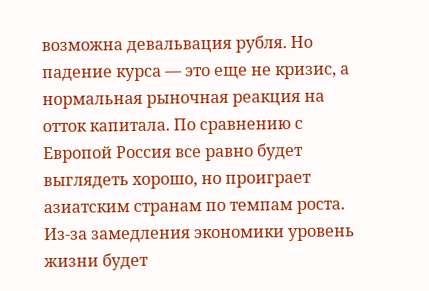возможна девальвация рубля. Но падение курса — это еще не кризис, а нормальная рыночная реакция на отток капитала. По сравнению с Европой Россия все равно будет выглядеть хорошо, но проиграет азиатским странам по темпам роста. Из-за замедления экономики уровень жизни будет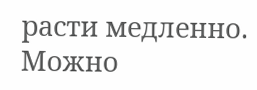расти медленно. Можно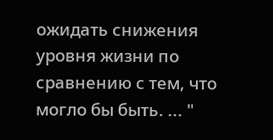ожидать снижения уровня жизни по сравнению с тем, что могло бы быть. ... "